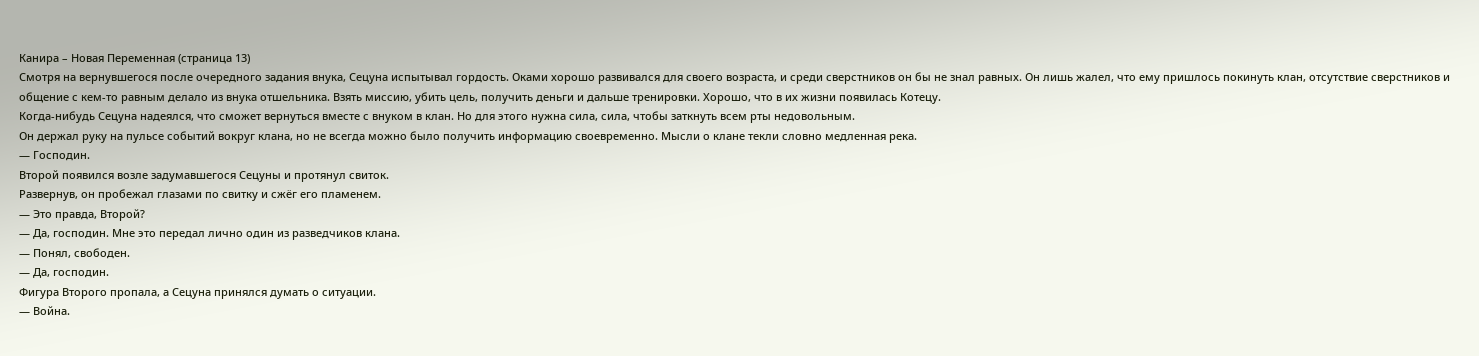Канира – Новая Переменная (страница 13)
Смотря на вернувшегося после очередного задания внука, Сецуна испытывал гордость. Оками хорошо развивался для своего возраста, и среди сверстников он бы не знал равных. Он лишь жалел, что ему пришлось покинуть клан, отсутствие сверстников и общение с кем-то равным делало из внука отшельника. Взять миссию, убить цель, получить деньги и дальше тренировки. Хорошо, что в их жизни появилась Котецу.
Когда-нибудь Сецуна надеялся, что сможет вернуться вместе с внуком в клан. Но для этого нужна сила, сила, чтобы заткнуть всем рты недовольным.
Он держал руку на пульсе событий вокруг клана, но не всегда можно было получить информацию своевременно. Мысли о клане текли словно медленная река.
— Господин.
Второй появился возле задумавшегося Сецуны и протянул свиток.
Развернув, он пробежал глазами по свитку и сжёг его пламенем.
— Это правда, Второй?
— Да, господин. Мне это передал лично один из разведчиков клана.
— Понял, свободен.
— Да, господин.
Фигура Второго пропала, а Сецуна принялся думать о ситуации.
— Война.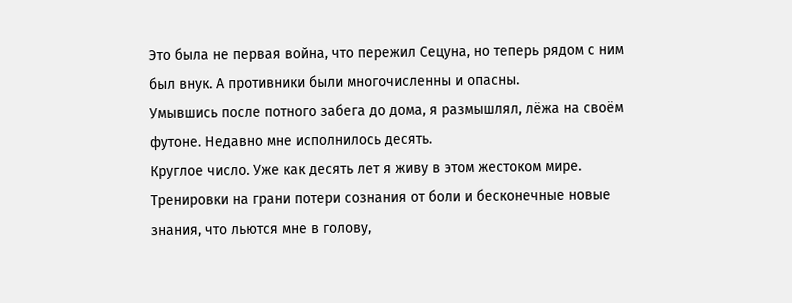Это была не первая война, что пережил Сецуна, но теперь рядом с ним был внук. А противники были многочисленны и опасны.
Умывшись после потного забега до дома, я размышлял, лёжа на своём футоне. Недавно мне исполнилось десять.
Круглое число. Уже как десять лет я живу в этом жестоком мире. Тренировки на грани потери сознания от боли и бесконечные новые знания, что льются мне в голову,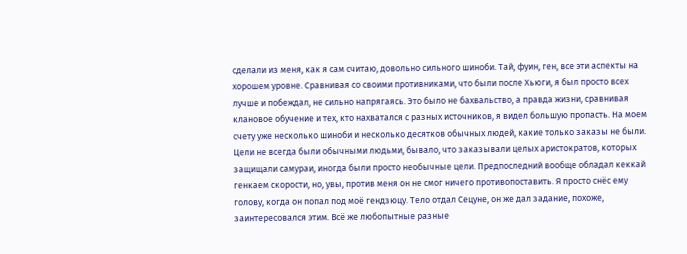сделали из меня, как я сам считаю, довольно сильного шиноби. Тай, фуин, ген, все эти аспекты на хорошем уровне. Сравнивая со своими противниками, что были после Хьюги, я был просто всех лучше и побеждал, не сильно напрягаясь. Это было не бахвальство, а правда жизни, сравнивая клановое обучение и тех, кто нахватался с разных источников, я видел большую пропасть. На моем счету уже несколько шиноби и несколько десятков обычных людей, какие только заказы не были. Цели не всегда были обычными людьми, бывало, что заказывали целых аристократов, которых защищали самураи, иногда были просто необычные цели. Предпоследний вообще обладал кеккай генкаем скорости, но, увы, против меня он не смог ничего противопоставить. Я просто снёс ему голову, когда он попал под моё гендзюцу. Тело отдал Сецуне, он же дал задание, похоже, заинтересовался этим. Всё же любопытные разные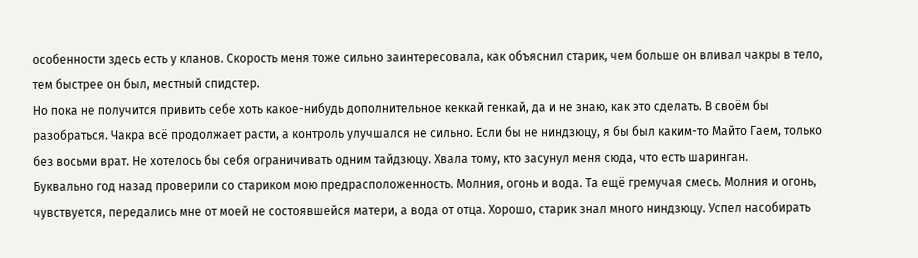особенности здесь есть у кланов. Скорость меня тоже сильно заинтересовала, как объяснил старик, чем больше он вливал чакры в тело, тем быстрее он был, местный спидстер.
Но пока не получится привить себе хоть какое-нибудь дополнительное кеккай генкай, да и не знаю, как это сделать. В своём бы разобраться. Чакра всё продолжает расти, а контроль улучшался не сильно. Если бы не ниндзюцу, я бы был каким-то Майто Гаем, только без восьми врат. Не хотелось бы себя ограничивать одним тайдзюцу. Хвала тому, кто засунул меня сюда, что есть шаринган.
Буквально год назад проверили со стариком мою предрасположенность. Молния, огонь и вода. Та ещё гремучая смесь. Молния и огонь, чувствуется, передались мне от моей не состоявшейся матери, а вода от отца. Хорошо, старик знал много ниндзюцу. Успел насобирать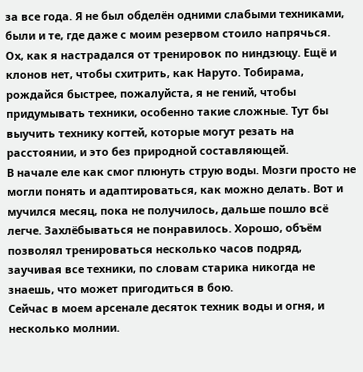за все года. Я не был обделён одними слабыми техниками, были и те, где даже с моим резервом стоило напрячься.
Ох, как я настрадался от тренировок по ниндзюцу. Ещё и клонов нет, чтобы схитрить, как Наруто. Тобирама, рождайся быстрее, пожалуйста, я не гений, чтобы придумывать техники, особенно такие сложные. Тут бы выучить технику когтей, которые могут резать на расстоянии, и это без природной составляющей.
В начале еле как смог плюнуть струю воды. Мозги просто не могли понять и адаптироваться, как можно делать. Вот и мучился месяц, пока не получилось, дальше пошло всё легче. Захлёбываться не понравилось. Хорошо, объём позволял тренироваться несколько часов подряд, заучивая все техники, по словам старика никогда не знаешь, что может пригодиться в бою.
Сейчас в моем арсенале десяток техник воды и огня, и несколько молнии.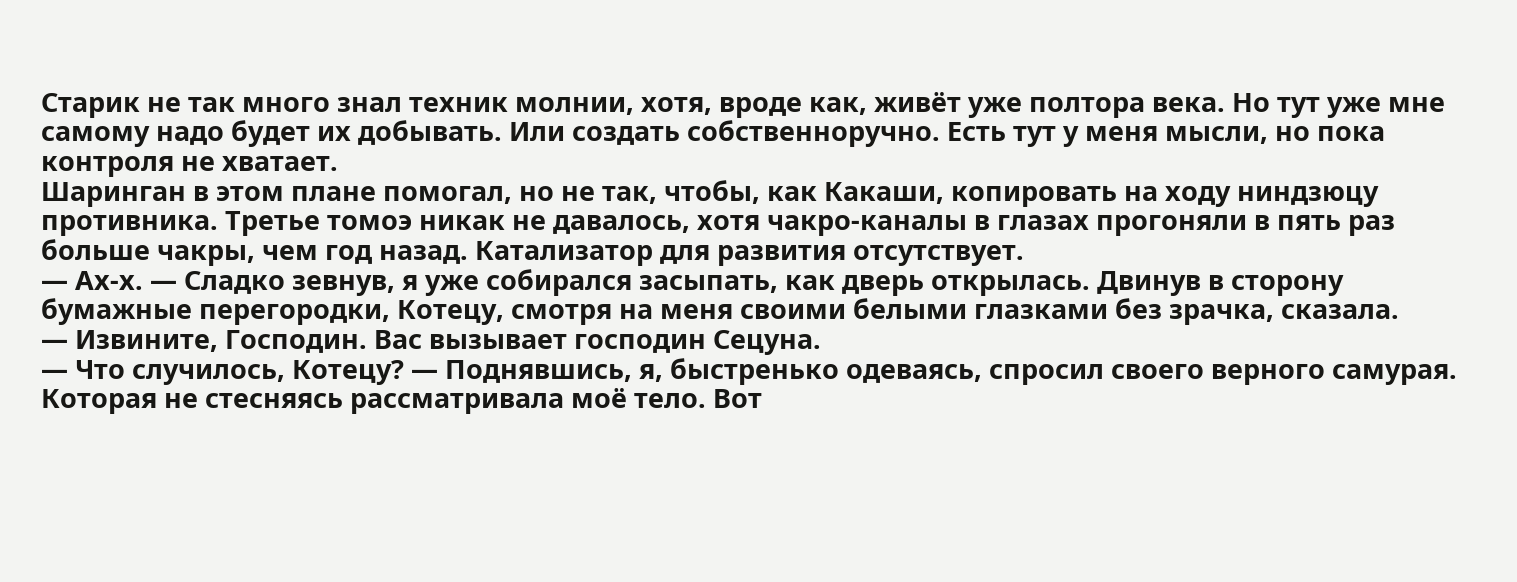Старик не так много знал техник молнии, хотя, вроде как, живёт уже полтора века. Но тут уже мне самому надо будет их добывать. Или создать собственноручно. Есть тут у меня мысли, но пока контроля не хватает.
Шаринган в этом плане помогал, но не так, чтобы, как Какаши, копировать на ходу ниндзюцу противника. Третье томоэ никак не давалось, хотя чакро-каналы в глазах прогоняли в пять раз больше чакры, чем год назад. Катализатор для развития отсутствует.
— Ах-х. — Сладко зевнув, я уже собирался засыпать, как дверь открылась. Двинув в сторону бумажные перегородки, Котецу, смотря на меня своими белыми глазками без зрачка, сказала.
— Извините, Господин. Вас вызывает господин Сецуна.
— Что случилось, Котецу? — Поднявшись, я, быстренько одеваясь, спросил своего верного самурая. Которая не стесняясь рассматривала моё тело. Вот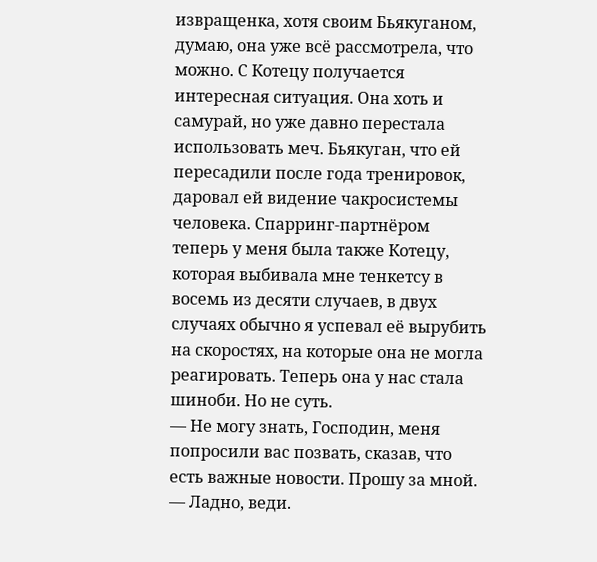извращенка, хотя своим Бьякуганом, думаю, она уже всё рассмотрела, что можно. С Котецу получается интересная ситуация. Она хоть и самурай, но уже давно перестала использовать меч. Бьякуган, что ей пересадили после года тренировок, даровал ей видение чакросистемы человека. Спарринг-партнёром теперь у меня была также Котецу, которая выбивала мне тенкетсу в восемь из десяти случаев, в двух случаях обычно я успевал её вырубить на скоростях, на которые она не могла реагировать. Теперь она у нас стала шиноби. Но не суть.
— Не могу знать, Господин, меня попросили вас позвать, сказав, что есть важные новости. Прошу за мной.
— Ладно, веди.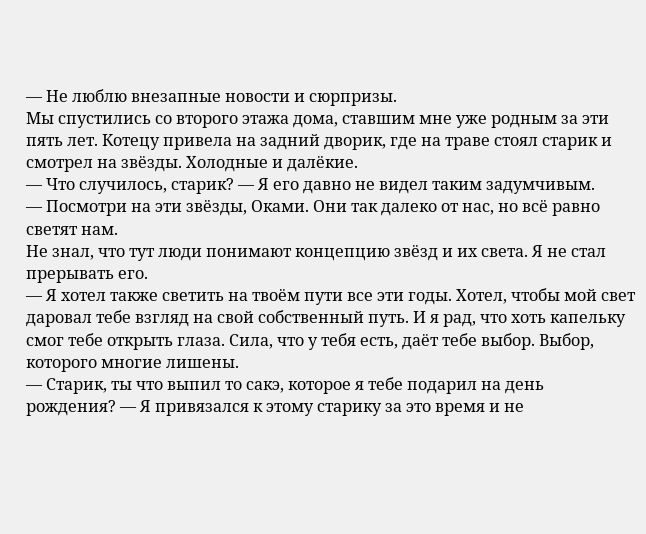— Не люблю внезапные новости и сюрпризы.
Мы спустились со второго этажа дома, ставшим мне уже родным за эти пять лет. Котецу привела на задний дворик, где на траве стоял старик и смотрел на звёзды. Холодные и далёкие.
— Что случилось, старик? — Я его давно не видел таким задумчивым.
— Посмотри на эти звёзды, Оками. Они так далеко от нас, но всё равно светят нам.
Не знал, что тут люди понимают концепцию звёзд и их света. Я не стал прерывать его.
— Я хотел также светить на твоём пути все эти годы. Хотел, чтобы мой свет даровал тебе взгляд на свой собственный путь. И я рад, что хоть капельку смог тебе открыть глаза. Сила, что у тебя есть, даёт тебе выбор. Выбор, которого многие лишены.
— Старик, ты что выпил то сакэ, которое я тебе подарил на день рождения? — Я привязался к этому старику за это время и не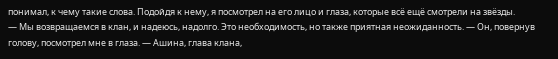понимал, к чему такие слова. Подойдя к нему, я посмотрел на его лицо и глаза, которые всё ещё смотрели на звёзды.
— Мы возвращаемся в клан, и надеюсь, надолго. Это необходимость, но также приятная неожиданность. — Он, повернув голову, посмотрел мне в глаза. — Ашина, глава клана,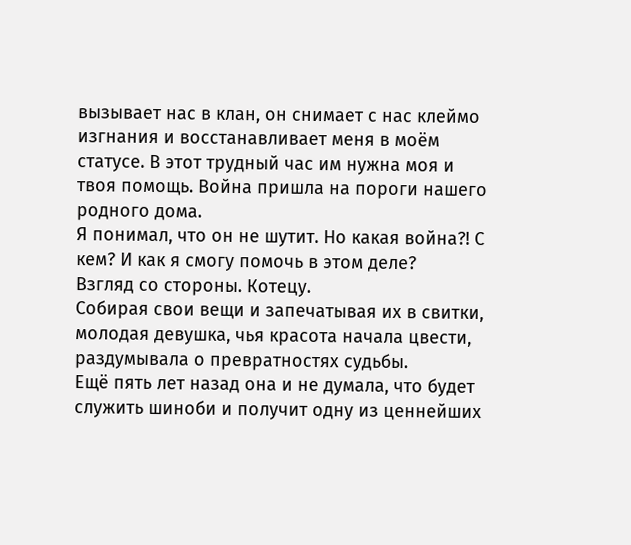вызывает нас в клан, он снимает с нас клеймо изгнания и восстанавливает меня в моём статусе. В этот трудный час им нужна моя и твоя помощь. Война пришла на пороги нашего родного дома.
Я понимал, что он не шутит. Но какая война?! С кем? И как я смогу помочь в этом деле?
Взгляд со стороны. Котецу.
Собирая свои вещи и запечатывая их в свитки, молодая девушка, чья красота начала цвести, раздумывала о превратностях судьбы.
Ещё пять лет назад она и не думала, что будет служить шиноби и получит одну из ценнейших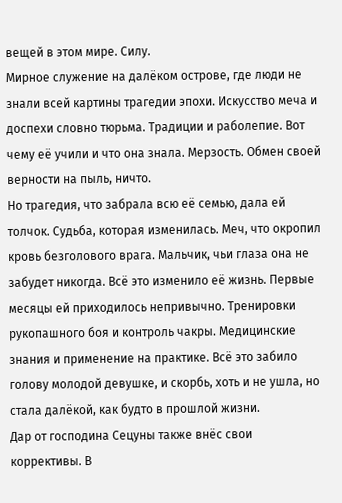вещей в этом мире. Силу.
Мирное служение на далёком острове, где люди не знали всей картины трагедии эпохи. Искусство меча и доспехи словно тюрьма. Традиции и раболепие. Вот чему её учили и что она знала. Мерзость. Обмен своей верности на пыль, ничто.
Но трагедия, что забрала всю её семью, дала ей толчок. Судьба, которая изменилась. Меч, что окропил кровь безголового врага. Мальчик, чьи глаза она не забудет никогда. Всё это изменило её жизнь. Первые месяцы ей приходилось непривычно. Тренировки рукопашного боя и контроль чакры. Медицинские знания и применение на практике. Всё это забило голову молодой девушке, и скорбь, хоть и не ушла, но стала далёкой, как будто в прошлой жизни.
Дар от господина Сецуны также внёс свои коррективы. В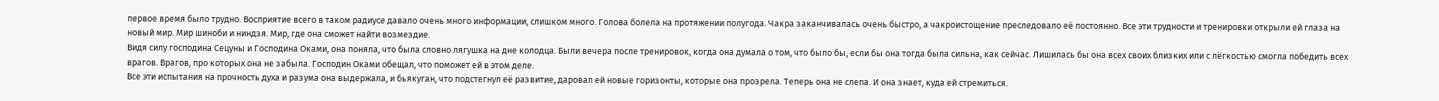первое время было трудно. Восприятие всего в таком радиусе давало очень много информации, слишком много. Голова болела на протяжении полугода. Чакра заканчивалась очень быстро, а чакроистощение преследовало её постоянно. Все эти трудности и тренировки открыли ей глаза на новый мир. Мир шиноби и ниндзя. Мир, где она сможет найти возмездие.
Видя силу господина Сецуны и Господина Оками, она поняла, что была словно лягушка на дне колодца. Были вечера после тренировок, когда она думала о том, что было бы, если бы она тогда была сильна, как сейчас. Лишилась бы она всех своих близких или с лёгкостью смогла победить всех врагов. Врагов, про которых она не забыла. Господин Оками обещал, что поможет ей в этом деле.
Все эти испытания на прочность духа и разума она выдержала, и бьякуган, что подстегнул её развитие, даровал ей новые горизонты, которые она прозрела. Теперь она не слепа. И она знает, куда ей стремиться.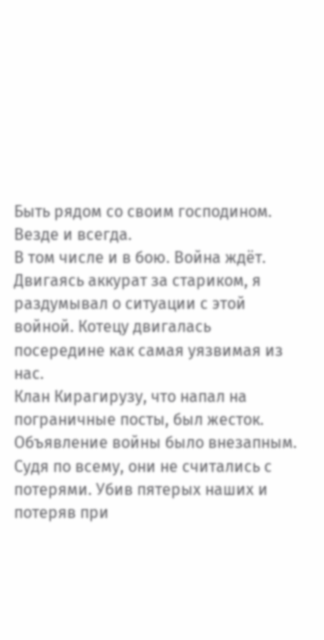Быть рядом со своим господином. Везде и всегда.
В том числе и в бою. Война ждёт.
Двигаясь аккурат за стариком, я раздумывал о ситуации с этой войной. Котецу двигалась посередине как самая уязвимая из нас.
Клан Кирагирузу, что напал на пограничные посты, был жесток. Объявление войны было внезапным.
Судя по всему, они не считались с потерями. Убив пятерых наших и потеряв при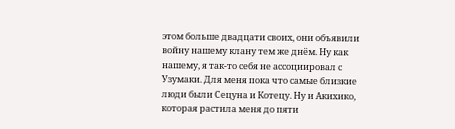этом больше двадцати своих, они объявили войну нашему клану тем же днём. Ну как нашему, я так-то себя не ассоциировал с Узумаки. Для меня пока что самые близкие люди были Сецуна и Котецу. Ну и Акихико, которая растила меня до пяти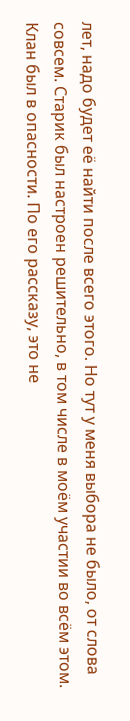лет, надо будет её найти после всего этого. Но тут у меня выбора не было, от слова совсем. Старик был настроен решительно, в том числе в моём участии во всём этом. Клан был в опасности. По его рассказу, это не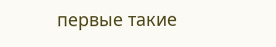первые такие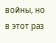войны, но в этот раз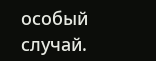особый случай.